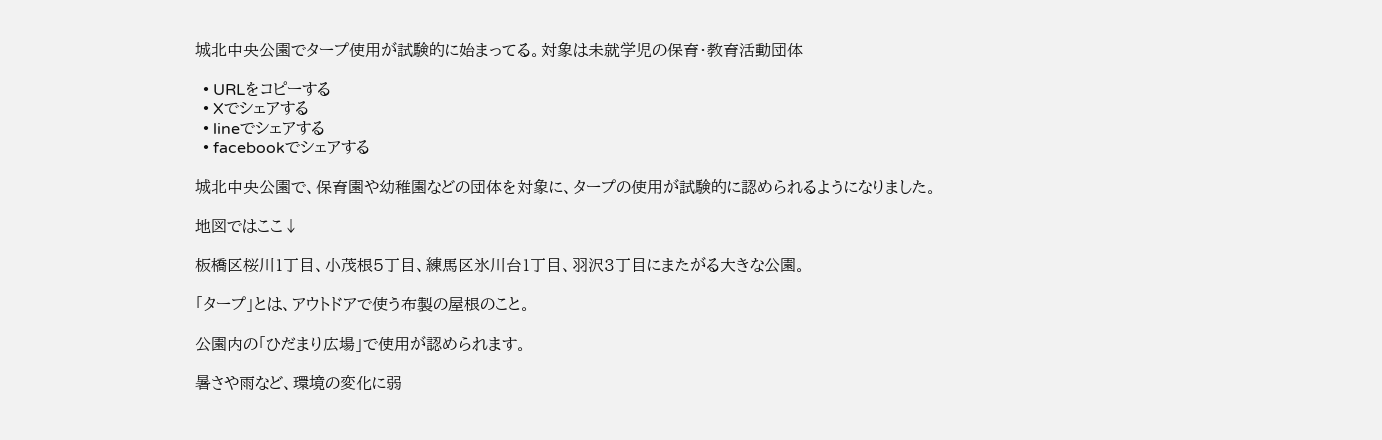城北中央公園でタープ使用が試験的に始まってる。対象は未就学児の保育・教育活動団体

  • URLをコピーする
  • Xでシェアする
  • lineでシェアする
  • facebookでシェアする

城北中央公園で、保育園や幼稚園などの団体を対象に、タープの使用が試験的に認められるようになりました。

地図ではここ↓

板橋区桜川1丁目、小茂根5丁目、練馬区氷川台1丁目、羽沢3丁目にまたがる大きな公園。

「タープ」とは、アウトドアで使う布製の屋根のこと。

公園内の「ひだまり広場」で使用が認められます。

暑さや雨など、環境の変化に弱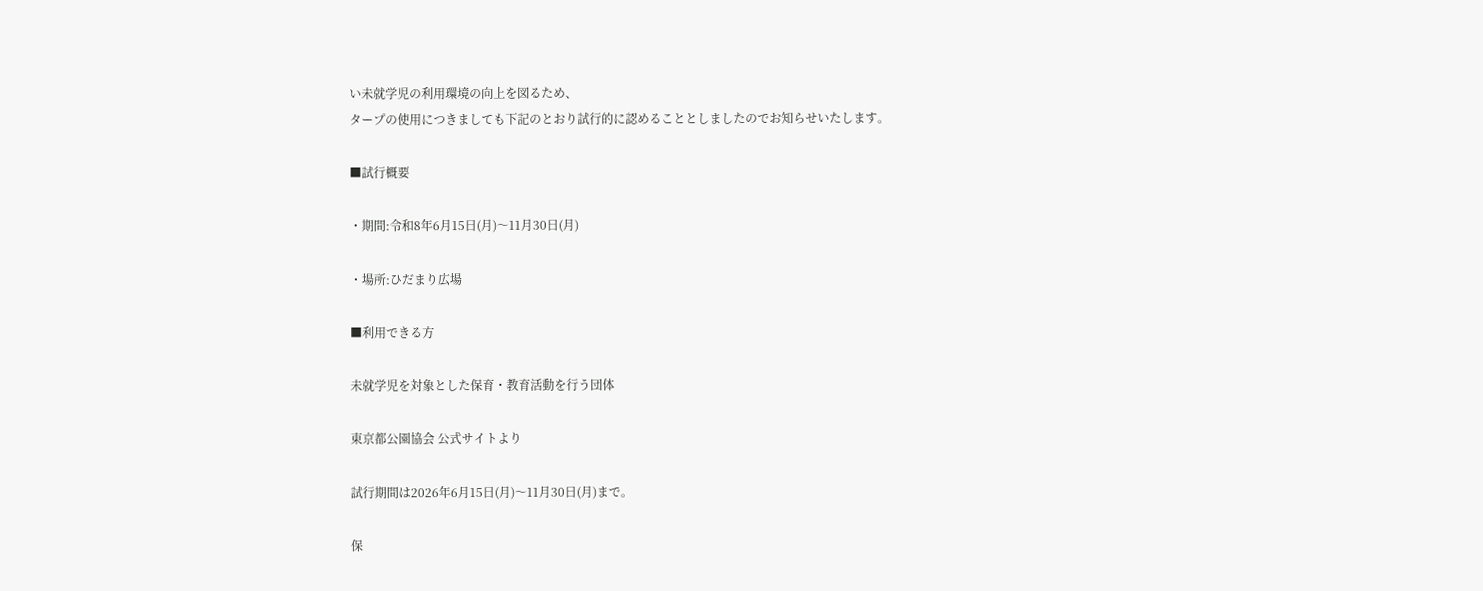い未就学児の利用環境の向上を図るため、
タープの使用につきましても下記のとおり試行的に認めることとしましたのでお知らせいたします。

■試行概要

・期間:令和8年6月15日(月)〜11月30日(月)

・場所:ひだまり広場

■利用できる方

未就学児を対象とした保育・教育活動を行う団体

東京都公園協会 公式サイトより

試行期間は2026年6月15日(月)〜11月30日(月)まで。

保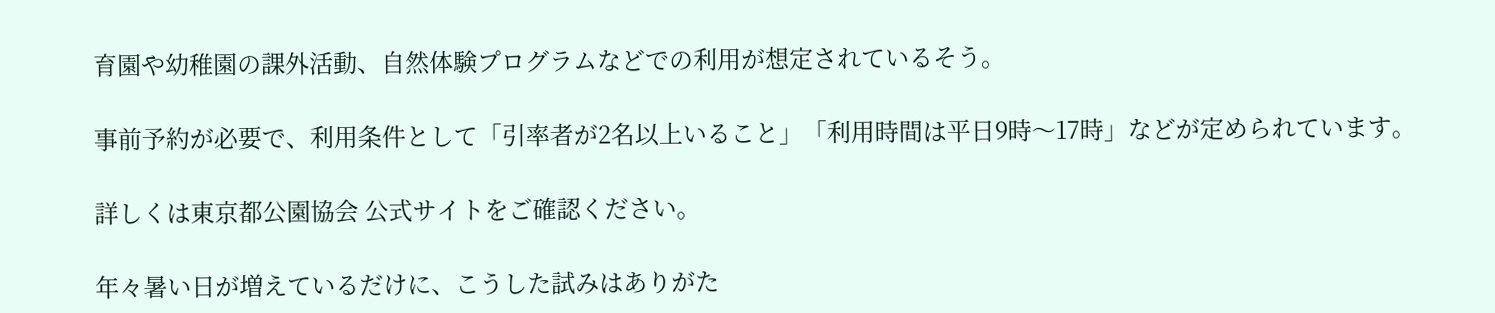育園や幼稚園の課外活動、自然体験プログラムなどでの利用が想定されているそう。

事前予約が必要で、利用条件として「引率者が2名以上いること」「利用時間は平日9時〜17時」などが定められています。

詳しくは東京都公園協会 公式サイトをご確認ください。

年々暑い日が増えているだけに、こうした試みはありがた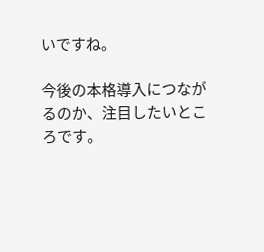いですね。

今後の本格導入につながるのか、注目したいところです。